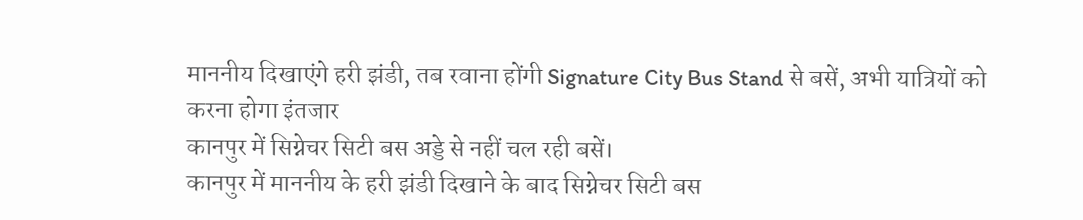माननीय दिखाएंगे हरी झंडी, तब रवाना होंगी Signature City Bus Stand से बसें, अभी यात्रियों को करना होगा इंतजार
कानपुर में सिग्नेचर सिटी बस अड्डे से नहीं चल रही बसें।
कानपुर में माननीय के हरी झंडी दिखाने के बाद सिग्नेचर सिटी बस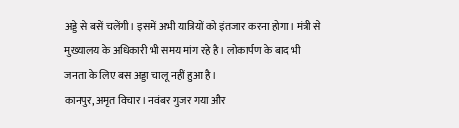अड्डे से बसें चलेंगी। इसमें अभी यात्रियों को इंतजार करना होगा। मंत्री से मुख्यालय के अधिकारी भी समय मांग रहे है। लोकार्पण के बाद भी जनता के लिए बस अड्डा चालू नहीं हुआ है।
कानपुर, अमृत विचार। नवंबर गुजर गया और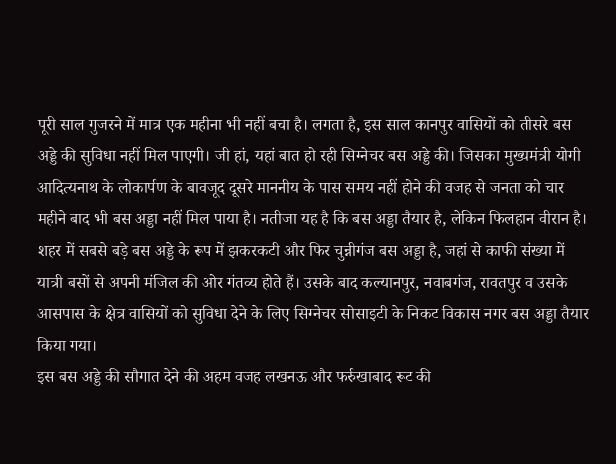पूरी साल गुजरने में मात्र एक महीना भी नहीं बचा है। लगता है, इस साल कानपुर वासियों को तीसरे बस अड्डे की सुविधा नहीं मिल पाएगी। जी हां, यहां बात हो रही सिग्नेचर बस अड्डे की। जिसका मुख्यमंत्री योगी आदित्यनाथ के लोकार्पण के बावजूद दूसरे माननीय के पास समय नहीं होने की वजह से जनता को चार महीने बाद भी बस अड्डा नहीं मिल पाया है। नतीजा यह है कि बस अड्डा तैयार है, लेकिन फिलहान वीरान है।
शहर में सबसे बड़े बस अड्डे के रूप में झकरकटी और फिर चुन्नीगंज बस अड्डा है, जहां से काफी संख्या में यात्री बसों से अपनी मंजिल की ओर गंतव्य होते हैं। उसके बाद कल्यानपुर, नवाबगंज, रावतपुर व उसके आसपास के क्षेत्र वासियों को सुविधा देने के लिए सिग्नेचर सोसाइटी के निकट विकास नगर बस अड्डा तैयार किया गया।
इस बस अड्डे की सौगात देने की अहम वजह लखनऊ और फर्रुखाबाद रूट की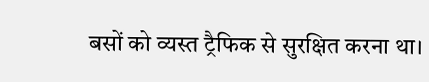बसों को व्यस्त ट्रैफिक से सुरक्षित करना था।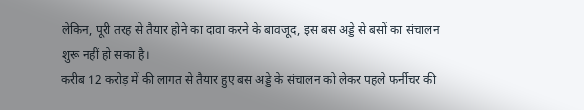लेकिन, पूरी तरह से तैयार होने का दावा करने के बावजूद, इस बस अड्डे से बसों का संचालन शुरू नहीं हो सका है।
करीब 12 करोड़ में की लागत से तैयार हुए बस अड्डे के संचालन को लेकर पहले फर्नीचर की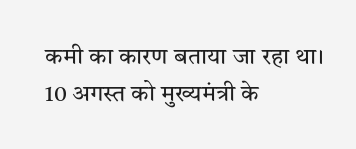कमी का कारण बताया जा रहा था। 10 अगस्त को मुख्यमंत्री के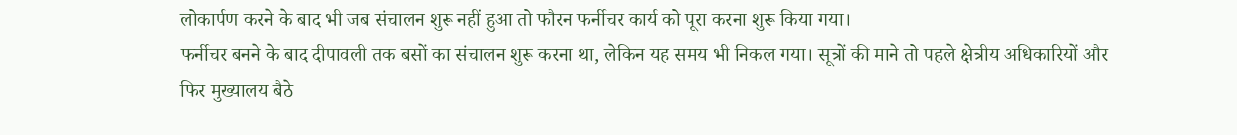लोकार्पण करने के बाद भी जब संचालन शुरू नहीं हुआ तो फौरन फर्नीचर कार्य को पूरा करना शुरू किया गया।
फर्नीचर बनने के बाद दीपावली तक बसों का संचालन शुरू करना था, लेकिन यह समय भी निकल गया। सूत्रों की माने तो पहले क्षेत्रीय अधिकारियों और फिर मुख्यालय बैठे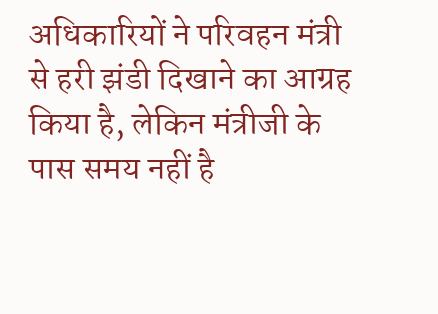अधिकारियों ने परिवहन मंत्री से हरी झंडी दिखाने का आग्रह किया है, लेकिन मंत्रीजी के पास समय नहीं है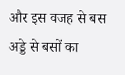और इस वजह से बस अड्डे से बसों का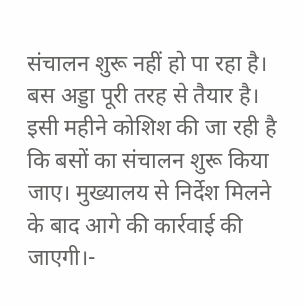संचालन शुरू नहीं हो पा रहा है।
बस अड्डा पूरी तरह से तैयार है। इसी महीने कोशिश की जा रही है कि बसों का संचालन शुरू किया जाए। मुख्यालय से निर्देश मिलने के बाद आगे की कार्रवाई की जाएगी।-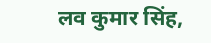लव कुमार सिंह,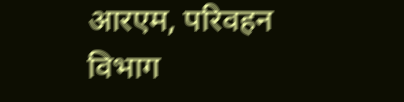आरएम, परिवहन विभाग